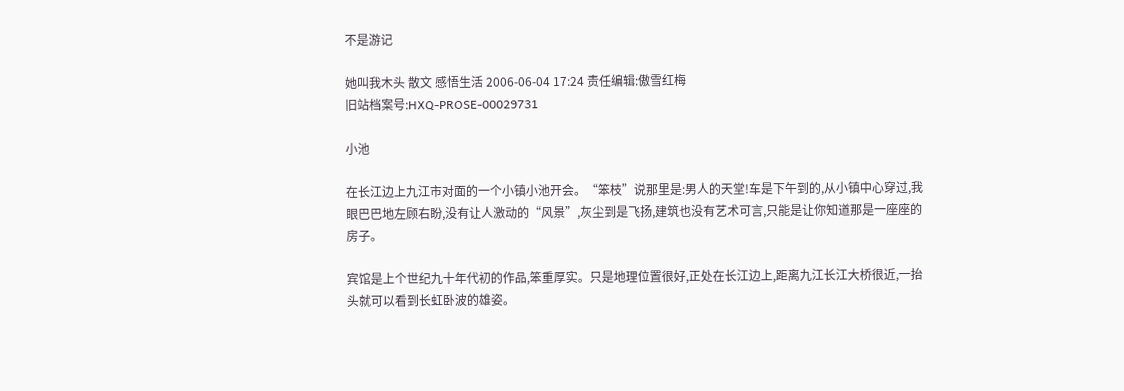不是游记

她叫我木头 散文 感悟生活 2006-06-04 17:24 责任编辑:傲雪红梅
旧站档案号:HXQ-PROSE-00029731

小池

在长江边上九江市对面的一个小镇小池开会。“笨枝”说那里是:男人的天堂!车是下午到的,从小镇中心穿过,我眼巴巴地左顾右盼,没有让人激动的“风景”,灰尘到是飞扬,建筑也没有艺术可言,只能是让你知道那是一座座的房子。

宾馆是上个世纪九十年代初的作品,笨重厚实。只是地理位置很好,正处在长江边上,距离九江长江大桥很近,一抬头就可以看到长虹卧波的雄姿。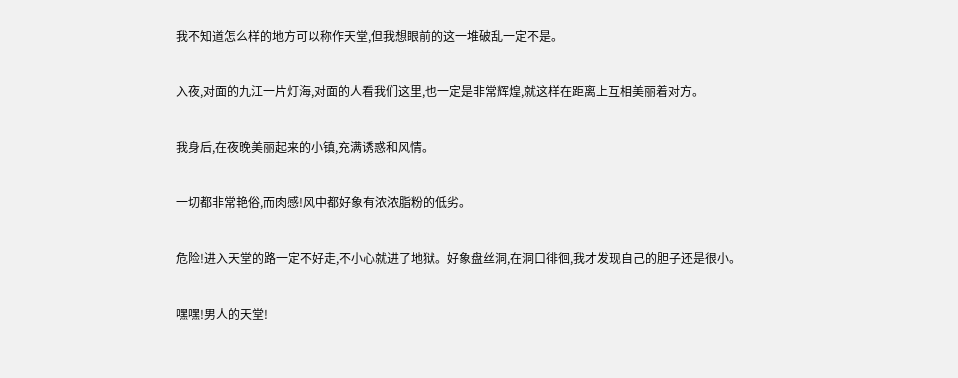我不知道怎么样的地方可以称作天堂,但我想眼前的这一堆破乱一定不是。

入夜,对面的九江一片灯海,对面的人看我们这里,也一定是非常辉煌,就这样在距离上互相美丽着对方。

我身后,在夜晚美丽起来的小镇,充满诱惑和风情。

一切都非常艳俗,而肉感!风中都好象有浓浓脂粉的低劣。

危险!进入天堂的路一定不好走,不小心就进了地狱。好象盘丝洞,在洞口徘徊,我才发现自己的胆子还是很小。

嘿嘿!男人的天堂!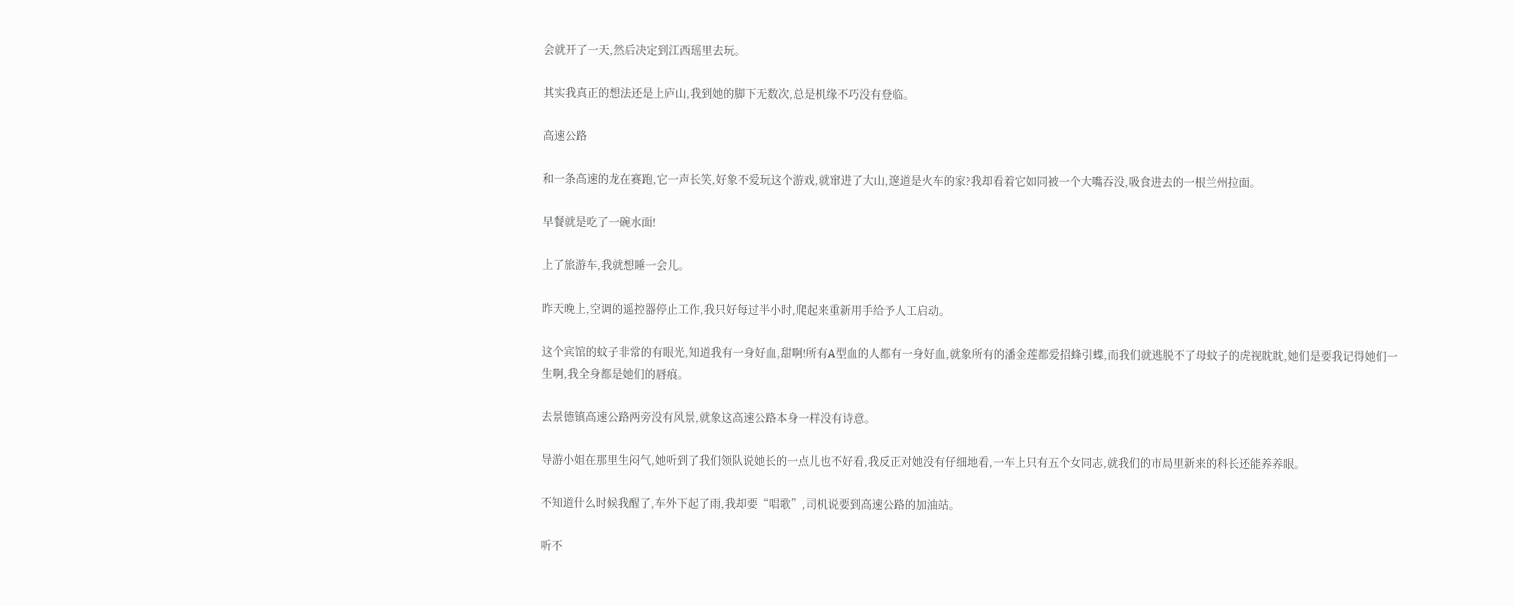会就开了一天,然后决定到江西瑶里去玩。

其实我真正的想法还是上庐山,我到她的脚下无数次,总是机缘不巧没有登临。

高速公路

和一条高速的龙在赛跑,它一声长笑,好象不爱玩这个游戏,就窜进了大山,邃道是火车的家?我却看着它如同被一个大嘴吞没,吸食进去的一根兰州拉面。

早餐就是吃了一碗水面!

上了旅游车,我就想睡一会儿。

昨天晚上,空调的遥控器停止工作,我只好每过半小时,爬起来重新用手给予人工启动。

这个宾馆的蚊子非常的有眼光,知道我有一身好血,甜啊!所有A型血的人都有一身好血,就象所有的潘金莲都爱招蜂引蝶,而我们就逃脱不了母蚊子的虎视眈眈,她们是要我记得她们一生啊,我全身都是她们的唇痕。

去景德镇高速公路两旁没有风景,就象这高速公路本身一样没有诗意。

导游小姐在那里生闷气,她听到了我们领队说她长的一点儿也不好看,我反正对她没有仔细地看,一车上只有五个女同志,就我们的市局里新来的科长还能养养眼。

不知道什么时候我醒了,车外下起了雨,我却要“唱歌”,司机说要到高速公路的加油站。

听不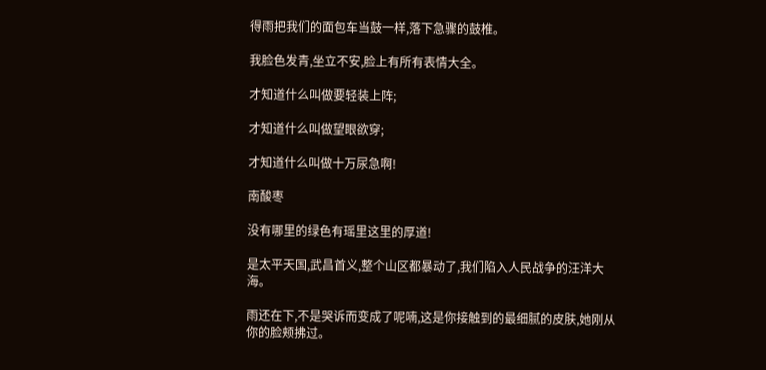得雨把我们的面包车当鼓一样,落下急骤的鼓椎。

我脸色发青,坐立不安,脸上有所有表情大全。

才知道什么叫做要轻装上阵;

才知道什么叫做望眼欲穿;

才知道什么叫做十万尿急啊!

南酸枣

没有哪里的绿色有瑶里这里的厚道!

是太平天国,武昌首义,整个山区都暴动了,我们陷入人民战争的汪洋大海。

雨还在下,不是哭诉而变成了呢喃,这是你接触到的最细腻的皮肤,她刚从你的脸颊拂过。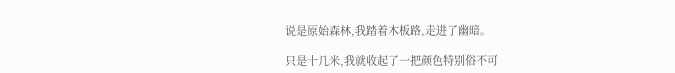说是原始森林,我踏着木板路,走进了幽暗。

只是十几米,我就收起了一把颜色特别俗不可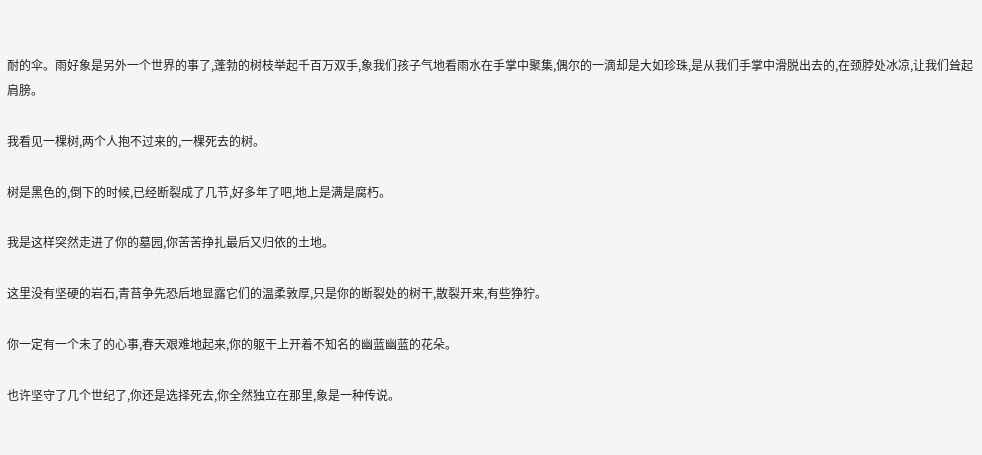耐的伞。雨好象是另外一个世界的事了,蓬勃的树枝举起千百万双手,象我们孩子气地看雨水在手掌中聚集,偶尔的一滴却是大如珍珠,是从我们手掌中滑脱出去的,在颈脖处冰凉,让我们耸起肩膀。

我看见一棵树,两个人抱不过来的,一棵死去的树。

树是黑色的,倒下的时候,已经断裂成了几节,好多年了吧,地上是满是腐朽。

我是这样突然走进了你的墓园,你苦苦挣扎最后又归依的土地。

这里没有坚硬的岩石,青苔争先恐后地显露它们的温柔敦厚,只是你的断裂处的树干,散裂开来,有些狰狞。

你一定有一个未了的心事,春天艰难地起来,你的躯干上开着不知名的幽蓝幽蓝的花朵。

也许坚守了几个世纪了,你还是选择死去,你全然独立在那里,象是一种传说。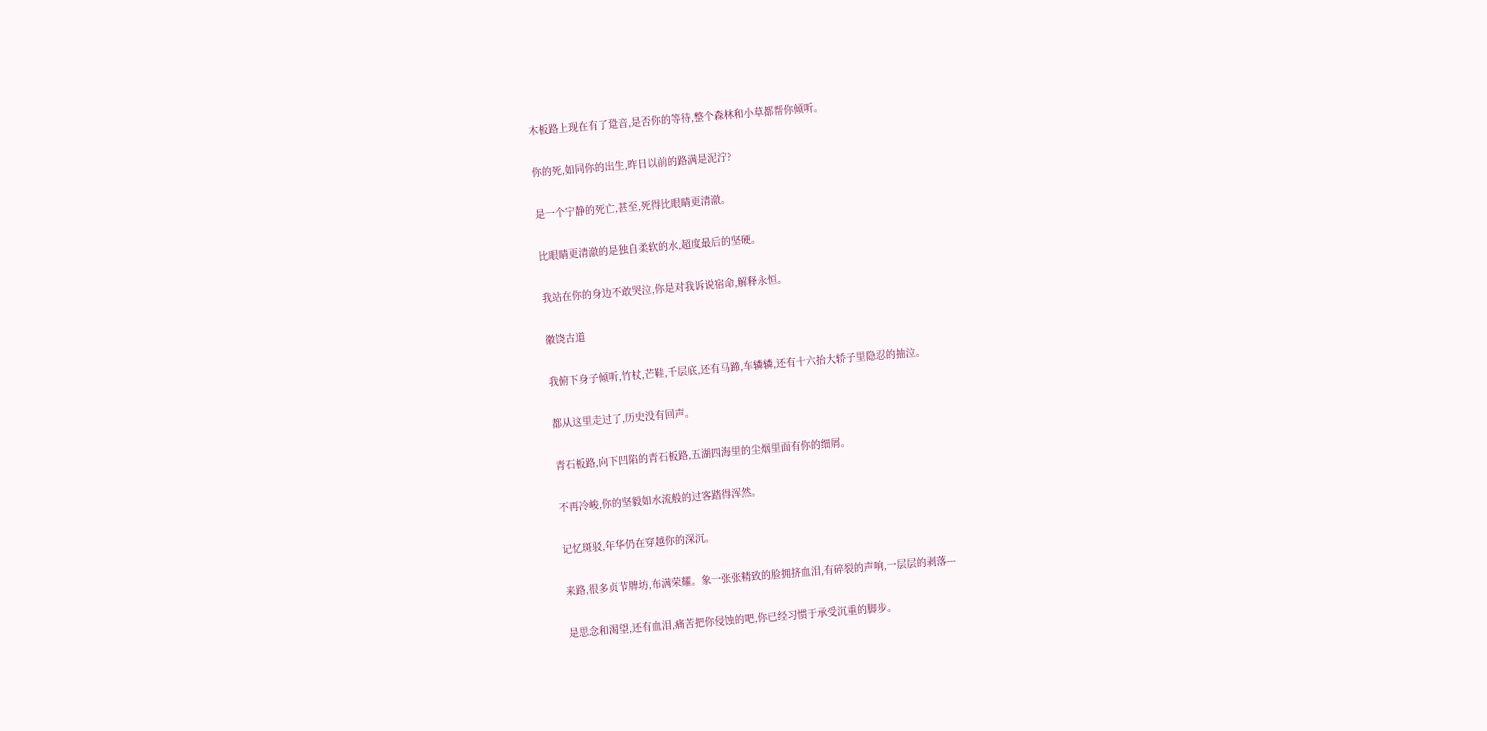木板路上现在有了跫音,是否你的等待,整个森林和小草都帮你倾听。

你的死,如同你的出生,昨日以前的路满是泥泞?

是一个宁静的死亡,甚至,死得比眼睛更清澈。

比眼睛更清澈的是独自柔软的水,超度最后的坚硬。

我站在你的身边不敢哭泣,你是对我诉说宿命,解释永恒。

徽饶古道

我俯下身子倾听,竹杖,芒鞋,千层底,还有马蹄,车辚辚,还有十六抬大轿子里隐忍的抽泣。

都从这里走过了,历史没有回声。

青石板路,向下凹陷的青石板路,五湖四海里的尘烟里面有你的细屑。

不再冷峻,你的坚毅如水流般的过客踏得浑然。

记忆斑驳,年华仍在穿越你的深沉。

来路,很多贞节牌坊,布满荣耀。象一张张精致的脸拥挤血泪,有碎裂的声响,一层层的剥落---

是思念和渴望,还有血泪,痛苦把你侵蚀的吧,你已经习惯于承受沉重的脚步。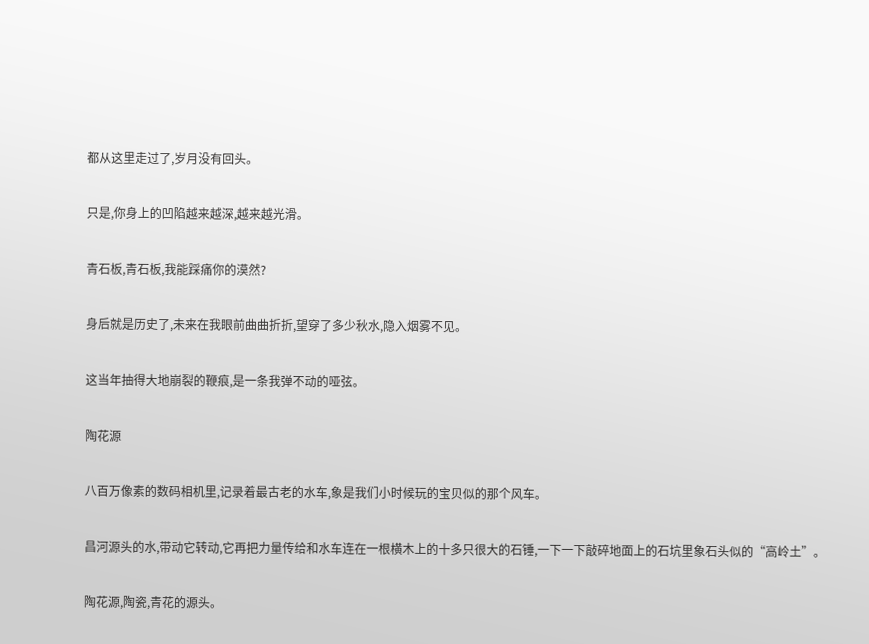都从这里走过了,岁月没有回头。

只是,你身上的凹陷越来越深,越来越光滑。

青石板,青石板,我能踩痛你的漠然?

身后就是历史了,未来在我眼前曲曲折折,望穿了多少秋水,隐入烟雾不见。

这当年抽得大地崩裂的鞭痕,是一条我弹不动的哑弦。

陶花源

八百万像素的数码相机里,记录着最古老的水车,象是我们小时候玩的宝贝似的那个风车。

昌河源头的水,带动它转动,它再把力量传给和水车连在一根横木上的十多只很大的石锤,一下一下敲碎地面上的石坑里象石头似的“高岭土”。

陶花源,陶瓷,青花的源头。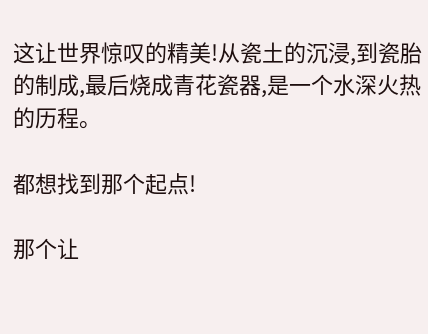这让世界惊叹的精美!从瓷土的沉浸,到瓷胎的制成,最后烧成青花瓷器,是一个水深火热的历程。

都想找到那个起点!

那个让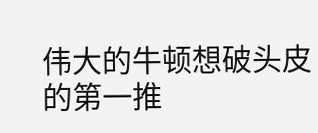伟大的牛顿想破头皮的第一推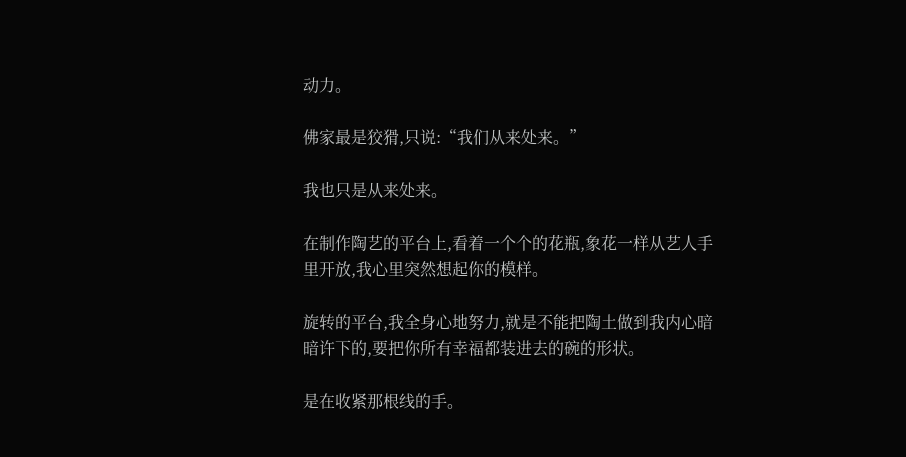动力。

佛家最是狡猾,只说:“我们从来处来。”

我也只是从来处来。

在制作陶艺的平台上,看着一个个的花瓶,象花一样从艺人手里开放,我心里突然想起你的模样。

旋转的平台,我全身心地努力,就是不能把陶土做到我内心暗暗许下的,要把你所有幸福都装进去的碗的形状。

是在收紧那根线的手。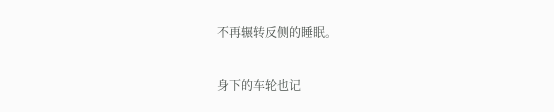不再辗转反侧的睡眠。

身下的车轮也记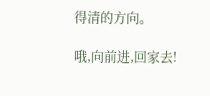得清的方向。

哦,向前进,回家去!